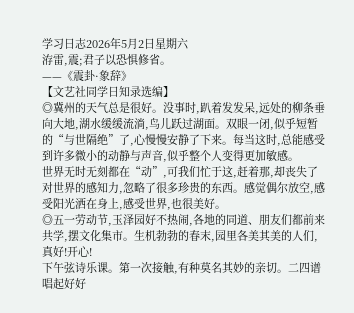学习日志2026年5月2日星期六
洊雷,震;君子以恐惧修省。
——《震卦·象辞》
【文艺社同学日知录选编】
◎冀州的天气总是很好。没事时,趴着发发呆,远处的柳条垂向大地,湖水缓缓流淌,鸟儿跃过湖面。双眼一闭,似乎短暂的“与世隔绝”了,心慢慢安静了下来。每当这时,总能感受到许多微小的动静与声音,似乎整个人变得更加敏感。
世界无时无刻都在“动”,可我们忙于这,赶着那,却丧失了对世界的感知力,忽略了很多珍贵的东西。感觉偶尔放空,感受阳光洒在身上,感受世界,也很美好。
◎五一劳动节,玉泽园好不热闹,各地的同道、朋友们都前来共学,摆文化集市。生机勃勃的春末,园里各美其美的人们,真好!开心!
下午弦诗乐课。第一次接触,有种莫名其妙的亲切。二四谱唱起好好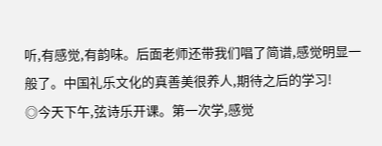听,有感觉,有韵味。后面老师还带我们唱了简谱,感觉明显一般了。中国礼乐文化的真善美很养人,期待之后的学习!
◎今天下午,弦诗乐开课。第一次学,感觉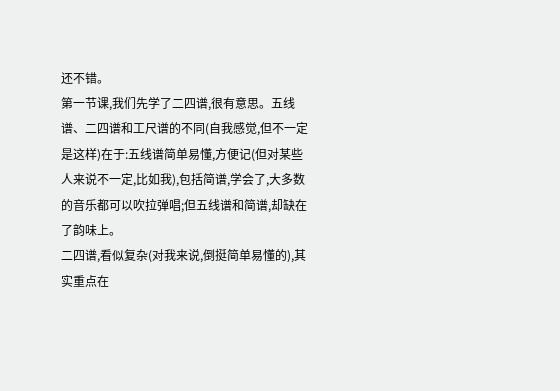还不错。
第一节课,我们先学了二四谱,很有意思。五线谱、二四谱和工尺谱的不同(自我感觉,但不一定是这样)在于:五线谱简单易懂,方便记(但对某些人来说不一定,比如我),包括简谱,学会了,大多数的音乐都可以吹拉弹唱;但五线谱和简谱,却缺在了韵味上。
二四谱,看似复杂(对我来说,倒挺简单易懂的),其实重点在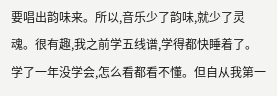要唱出韵味来。所以,音乐少了韵味,就少了灵魂。很有趣,我之前学五线谱,学得都快睡着了。学了一年没学会,怎么看都看不懂。但自从我第一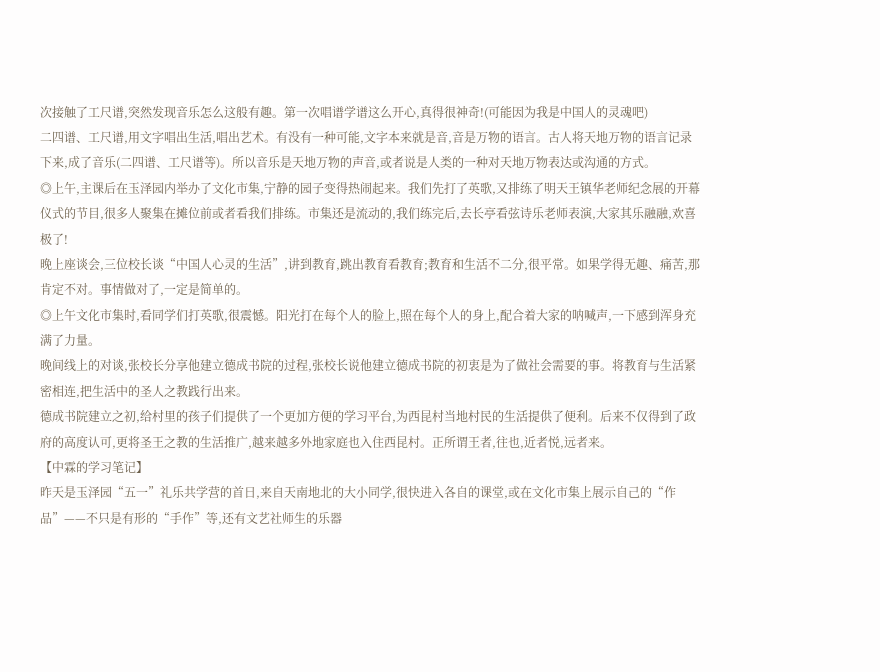次接触了工尺谱,突然发现音乐怎么这般有趣。第一次唱谱学谱这么开心,真得很神奇!(可能因为我是中国人的灵魂吧)
二四谱、工尺谱,用文字唱出生活,唱出艺术。有没有一种可能,文字本来就是音,音是万物的语言。古人将天地万物的语言记录下来,成了音乐(二四谱、工尺谱等)。所以音乐是天地万物的声音,或者说是人类的一种对天地万物表达或沟通的方式。
◎上午,主课后在玉泽园内举办了文化市集,宁静的园子变得热闹起来。我们先打了英歌,又排练了明天王镇华老师纪念展的开幕仪式的节目,很多人聚集在摊位前或者看我们排练。市集还是流动的,我们练完后,去长亭看弦诗乐老师表演,大家其乐融融,欢喜极了!
晚上座谈会,三位校长谈“中国人心灵的生活”,讲到教育,跳出教育看教育;教育和生活不二分,很平常。如果学得无趣、痛苦,那肯定不对。事情做对了,一定是简单的。
◎上午文化市集时,看同学们打英歌,很震憾。阳光打在每个人的脸上,照在每个人的身上,配合着大家的呐喊声,一下感到浑身充满了力量。
晚间线上的对谈,张校长分享他建立德成书院的过程,张校长说他建立德成书院的初衷是为了做社会需要的事。将教育与生活紧密相连,把生活中的圣人之教践行出来。
德成书院建立之初,给村里的孩子们提供了一个更加方便的学习平台,为西昆村当地村民的生活提供了便利。后来不仅得到了政府的高度认可,更将圣王之教的生活推广,越来越多外地家庭也入住西昆村。正所谓王者,往也,近者悦,远者来。
【中霖的学习笔记】
昨天是玉泽园“五一”礼乐共学营的首日,来自天南地北的大小同学,很快进入各自的课堂,或在文化市集上展示自己的“作品”——不只是有形的“手作”等,还有文艺社师生的乐器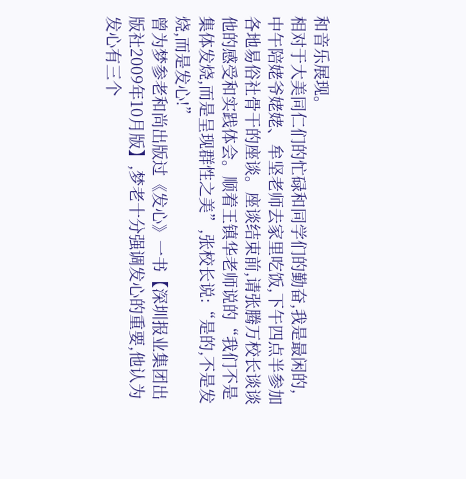和音乐展现。
相对于大美同仁们的忙碌和同学们的勤奋,我是最闲的,中午陪姥爷姥姥、牟坚老师去家里吃饭,下午四点半参加各地易俗社骨干的座谈。座谈结束前,请张腾万校长谈谈他的感受和实践体会。顺着王镇华老师说的“我们不是集体发烧,而是呈现群性之美”,张校长说:“是的,不是发烧,而是发心!”
曾为梦参老和尚出版过《发心》一书【深圳报业集团出版社2009年10月版】,梦老十分强调发心的重要,他认为发心有三个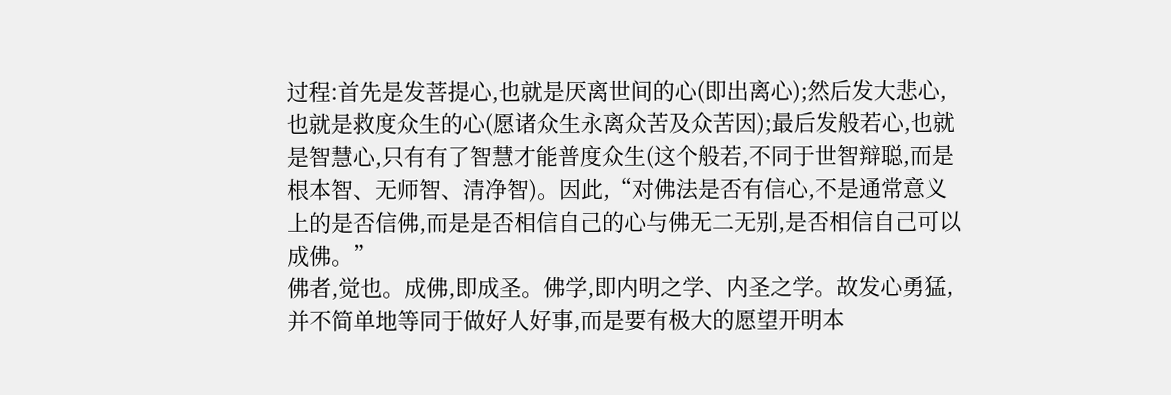过程:首先是发菩提心,也就是厌离世间的心(即出离心);然后发大悲心,也就是救度众生的心(愿诸众生永离众苦及众苦因);最后发般若心,也就是智慧心,只有有了智慧才能普度众生(这个般若,不同于世智辩聪,而是根本智、无师智、清净智)。因此,“对佛法是否有信心,不是通常意义上的是否信佛,而是是否相信自己的心与佛无二无别,是否相信自己可以成佛。”
佛者,觉也。成佛,即成圣。佛学,即内明之学、内圣之学。故发心勇猛,并不简单地等同于做好人好事,而是要有极大的愿望开明本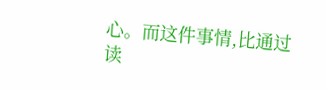心。而这件事情,比通过读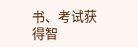书、考试获得智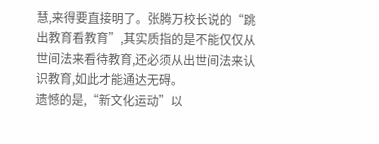慧,来得要直接明了。张腾万校长说的“跳出教育看教育”,其实质指的是不能仅仅从世间法来看待教育,还必须从出世间法来认识教育,如此才能通达无碍。
遗憾的是,“新文化运动”以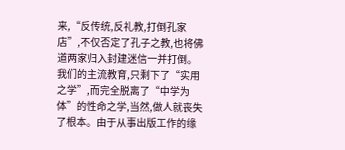来,“反传统,反礼教,打倒孔家店”,不仅否定了孔子之教,也将佛道两家归入封建迷信一并打倒。我们的主流教育,只剩下了“实用之学”,而完全脱离了“中学为体”的性命之学,当然,做人就丧失了根本。由于从事出版工作的缘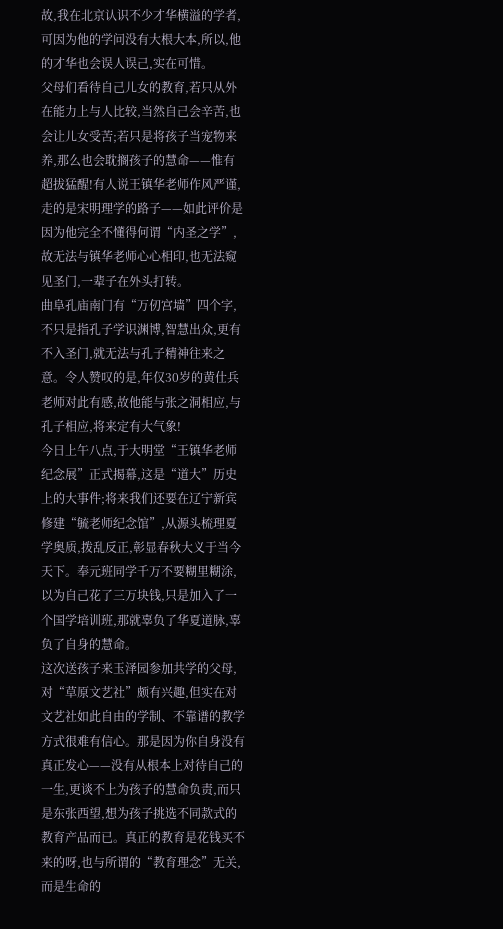故,我在北京认识不少才华横溢的学者,可因为他的学问没有大根大本,所以,他的才华也会误人误己,实在可惜。
父母们看待自己儿女的教育,若只从外在能力上与人比较,当然自己会辛苦,也会让儿女受苦;若只是将孩子当宠物来养,那么也会耽搁孩子的慧命——惟有超拔猛醒!有人说王镇华老师作风严谨,走的是宋明理学的路子——如此评价是因为他完全不懂得何谓“内圣之学”,故无法与镇华老师心心相印,也无法窥见圣门,一辈子在外头打转。
曲阜孔庙南门有“万仞宫墙”四个字,不只是指孔子学识渊博,智慧出众,更有不入圣门,就无法与孔子精神往来之意。令人赞叹的是,年仅30岁的黄仕兵老师对此有感,故他能与张之洞相应,与孔子相应,将来定有大气象!
今日上午八点,于大明堂“王镇华老师纪念展”正式揭幕,这是“道大”历史上的大事件;将来我们还要在辽宁新宾修建“毓老师纪念馆”,从源头梳理夏学奥质,拨乱反正,彰显春秋大义于当今天下。奉元班同学千万不要糊里糊涂,以为自己花了三万块钱,只是加入了一个国学培训班,那就辜负了华夏道脉,辜负了自身的慧命。
这次送孩子来玉泽园参加共学的父母,对“草原文艺社”颇有兴趣,但实在对文艺社如此自由的学制、不靠谱的教学方式很难有信心。那是因为你自身没有真正发心——没有从根本上对待自己的一生,更谈不上为孩子的慧命负责,而只是东张西望,想为孩子挑选不同款式的教育产品而已。真正的教育是花钱买不来的呀,也与所谓的“教育理念”无关,而是生命的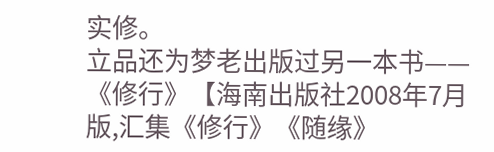实修。
立品还为梦老出版过另一本书——《修行》【海南出版社2008年7月版,汇集《修行》《随缘》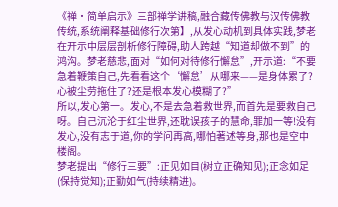《禅·简单启示》三部禅学讲稿,融合藏传佛教与汉传佛教传统,系统阐释基础修行次第】,从发心动机到具体实践,梦老在开示中层层剖析修行障碍,助人跨越“知道却做不到”的鸿沟。梦老慈悲,面对“如何对待修行懈怠”,开示道:“不要急着鞭策自己,先看看这个‘懈怠’从哪来——是身体累了?心被尘劳拖住了?还是根本发心模糊了?”
所以,发心第一。发心,不是去急着救世界,而首先是要救自己呀。自己沉沦于红尘世界,还耽误孩子的慧命,罪加一等!没有发心,没有志于道,你的学问再高,哪怕著述等身,那也是空中楼阁。
梦老提出“修行三要”:正见如目(树立正确知见);正念如足(保持觉知);正勤如气(持续精进)。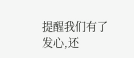提醒我们有了发心,还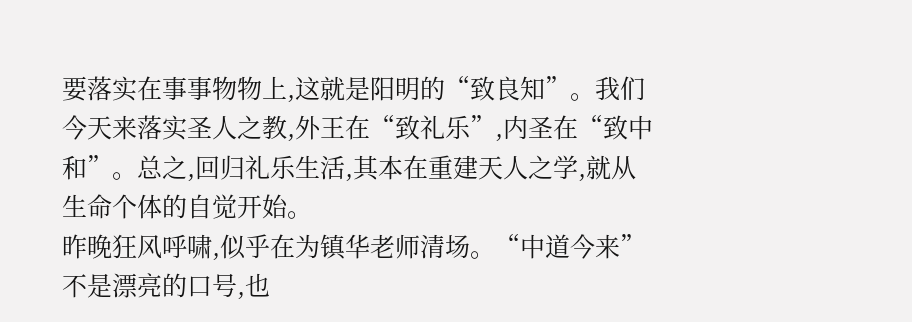要落实在事事物物上,这就是阳明的“致良知”。我们今天来落实圣人之教,外王在“致礼乐”,内圣在“致中和”。总之,回归礼乐生活,其本在重建天人之学,就从生命个体的自觉开始。
昨晚狂风呼啸,似乎在为镇华老师清场。“中道今来”不是漂亮的口号,也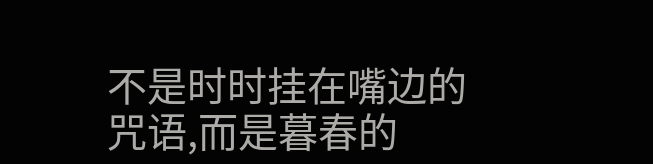不是时时挂在嘴边的咒语,而是暮春的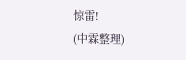惊雷!
(中霖整理)